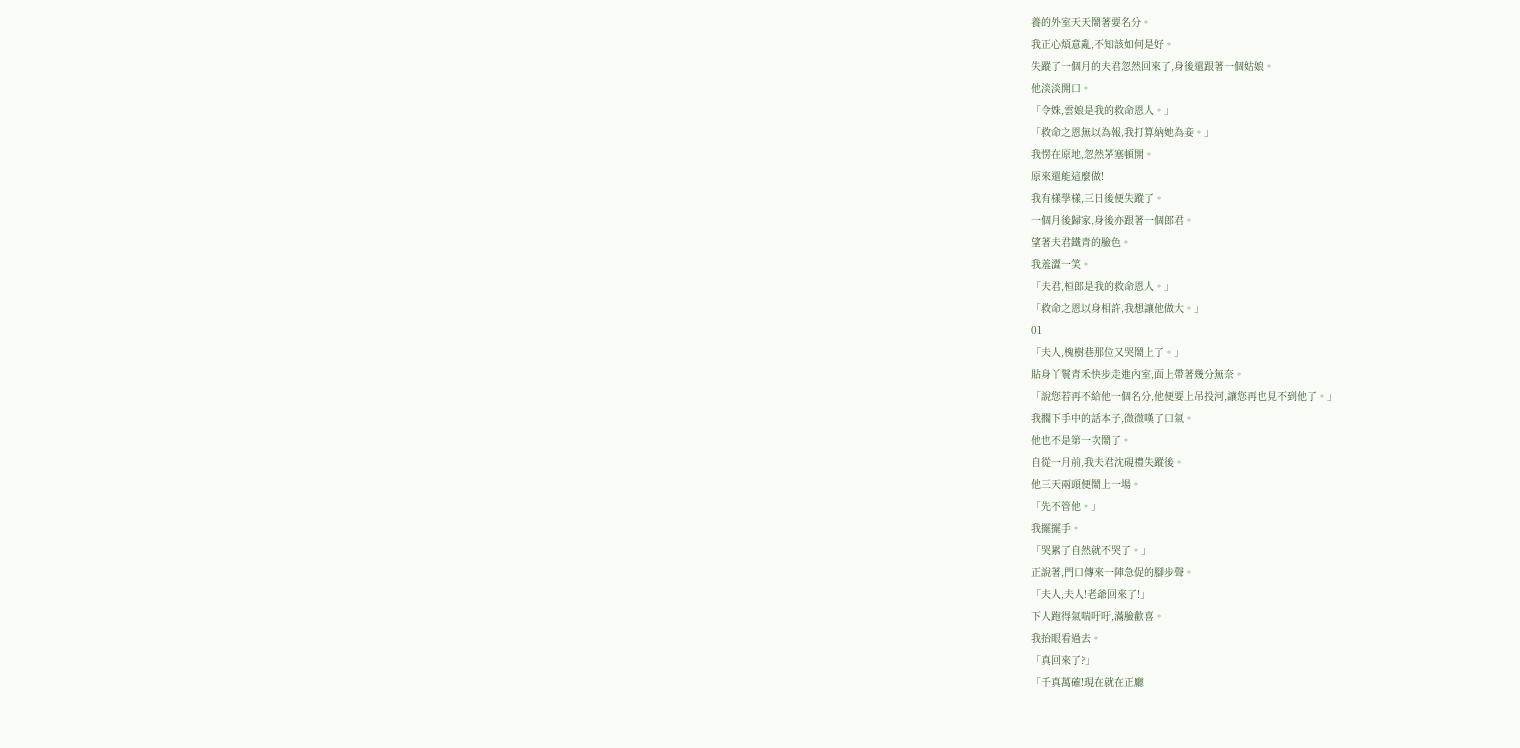養的外室天天鬧著要名分。
我正心煩意亂,不知該如何是好。
失蹤了一個月的夫君忽然回來了,身後還跟著一個姑娘。
他淡淡開口。
「令姝,雲娘是我的救命恩人。」
「救命之恩無以為報,我打算納她為妾。」
我愣在原地,忽然茅塞頓開。
原來還能這麼做!
我有樣學樣,三日後便失蹤了。
一個月後歸家,身後亦跟著一個郎君。
望著夫君鐵青的臉色。
我羞澀一笑。
「夫君,桓郎是我的救命恩人。」
「救命之恩以身相許,我想讓他做大。」
01
「夫人,槐樹巷那位又哭鬧上了。」
貼身丫鬟青禾快步走進內室,面上帶著幾分無奈。
「說您若再不給他一個名分,他便要上吊投河,讓您再也見不到他了。」
我擱下手中的話本子,微微嘆了口氣。
他也不是第一次鬧了。
自從一月前,我夫君沈硯禮失蹤後。
他三天兩頭便鬧上一場。
「先不管他。」
我擺擺手。
「哭累了自然就不哭了。」
正說著,門口傳來一陣急促的腳步聲。
「夫人,夫人!老爺回來了!」
下人跑得氣喘吁吁,滿臉歡喜。
我抬眼看過去。
「真回來了?」
「千真萬確!現在就在正廳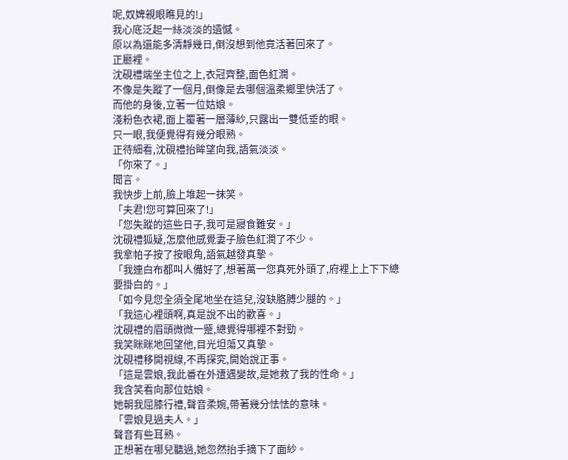呢,奴婢親眼瞧見的!」
我心底泛起一絲淡淡的遺憾。
原以為還能多清靜幾日,倒沒想到他竟活著回來了。
正廳裡。
沈硯禮端坐主位之上,衣冠齊整,面色紅潤。
不像是失蹤了一個月,倒像是去哪個溫柔鄉里快活了。
而他的身後,立著一位姑娘。
淺粉色衣裙,面上覆著一層薄紗,只露出一雙低垂的眼。
只一眼,我便覺得有幾分眼熟。
正待細看,沈硯禮抬眸望向我,語氣淡淡。
「你來了。」
聞言。
我快步上前,臉上堆起一抹笑。
「夫君!您可算回來了!」
「您失蹤的這些日子,我可是寢食難安。」
沈硯禮狐疑,怎麼他感覺妻子臉色紅潤了不少。
我拿帕子按了按眼角,語氣越發真摯。
「我連白布都叫人備好了,想著萬一您真死外頭了,府裡上上下下總要掛白的。」
「如今見您全須全尾地坐在這兒,沒缺胳膊少腿的。」
「我這心裡頭啊,真是說不出的歡喜。」
沈硯禮的眉頭微微一蹙,總覺得哪裡不對勁。
我笑眯眯地回望他,目光坦蕩又真摯。
沈硯禮移開視線,不再探究,開始說正事。
「這是雲娘,我此番在外遭遇變故,是她救了我的性命。」
我含笑看向那位姑娘。
她朝我屈膝行禮,聲音柔婉,帶著幾分怯怯的意味。
「雲娘見過夫人。」
聲音有些耳熟。
正想著在哪兒聽過,她忽然抬手摘下了面紗。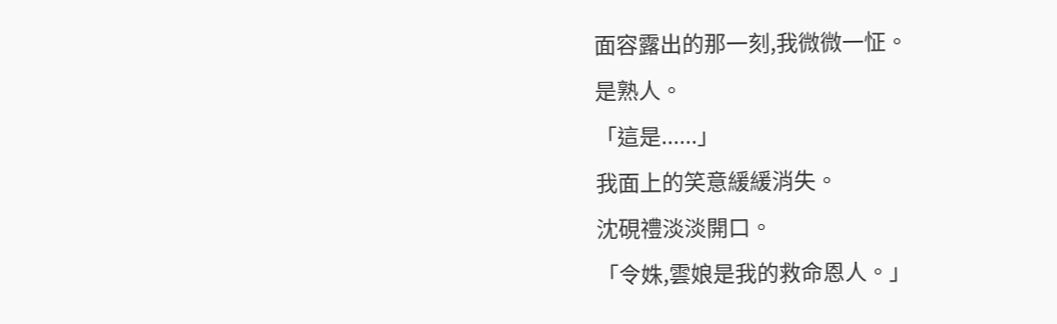面容露出的那一刻,我微微一怔。
是熟人。
「這是......」
我面上的笑意緩緩消失。
沈硯禮淡淡開口。
「令姝,雲娘是我的救命恩人。」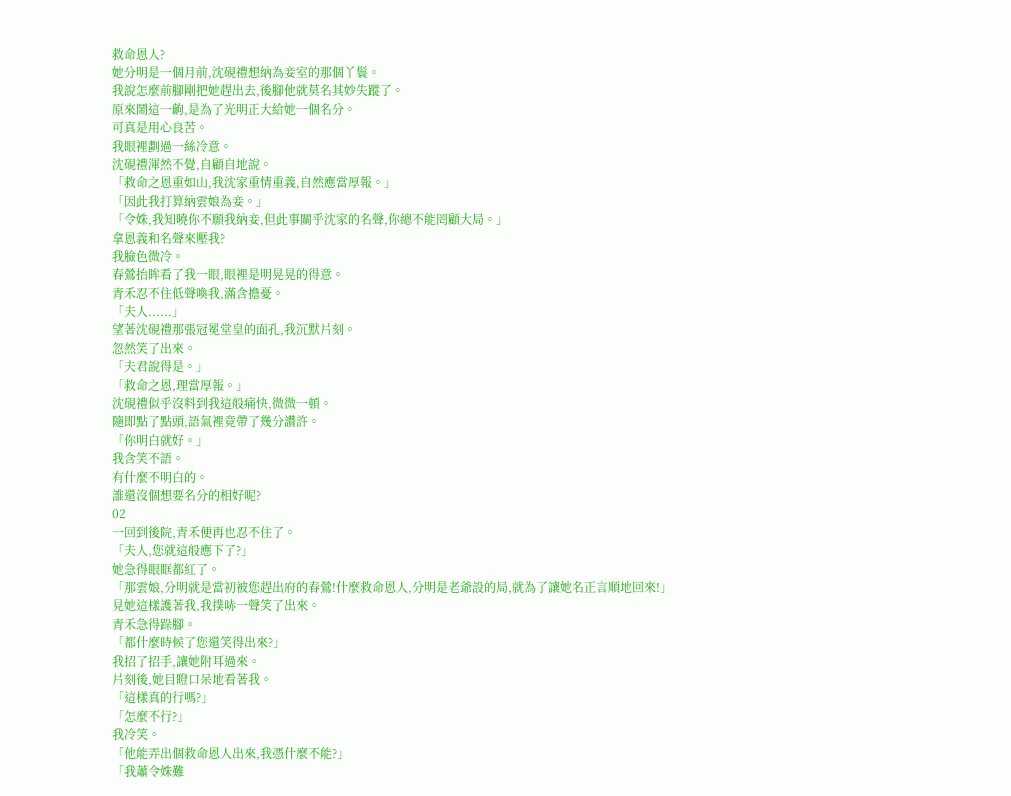救命恩人?
她分明是一個月前,沈硯禮想納為妾室的那個丫鬟。
我說怎麼前腳剛把她趕出去,後腳他就莫名其妙失蹤了。
原來鬧這一齣,是為了光明正大給她一個名分。
可真是用心良苦。
我眼裡劃過一絲冷意。
沈硯禮渾然不覺,自顧自地說。
「救命之恩重如山,我沈家重情重義,自然應當厚報。」
「因此我打算納雲娘為妾。」
「令姝,我知曉你不願我納妾,但此事關乎沈家的名聲,你總不能罔顧大局。」
拿恩義和名聲來壓我?
我臉色微冷。
春鶯抬眸看了我一眼,眼裡是明晃晃的得意。
青禾忍不住低聲喚我,滿含擔憂。
「夫人......」
望著沈硯禮那張冠冕堂皇的面孔,我沉默片刻。
忽然笑了出來。
「夫君說得是。」
「救命之恩,理當厚報。」
沈硯禮似乎沒料到我這般痛快,微微一頓。
隨即點了點頭,語氣裡竟帶了幾分讚許。
「你明白就好。」
我含笑不語。
有什麼不明白的。
誰還沒個想要名分的相好呢?
02
一回到後院,青禾便再也忍不住了。
「夫人,您就這般應下了?」
她急得眼眶都紅了。
「那雲娘,分明就是當初被您趕出府的春鶯!什麼救命恩人,分明是老爺設的局,就為了讓她名正言順地回來!」
見她這樣護著我,我撲哧一聲笑了出來。
青禾急得跺腳。
「都什麼時候了您還笑得出來?」
我招了招手,讓她附耳過來。
片刻後,她目瞪口呆地看著我。
「這樣真的行嗎?」
「怎麼不行?」
我冷笑。
「他能弄出個救命恩人出來,我憑什麼不能?」
「我蕭令姝難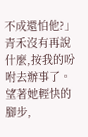不成還怕他?」
青禾沒有再說什麼,按我的吩咐去辦事了。
望著她輕快的腳步,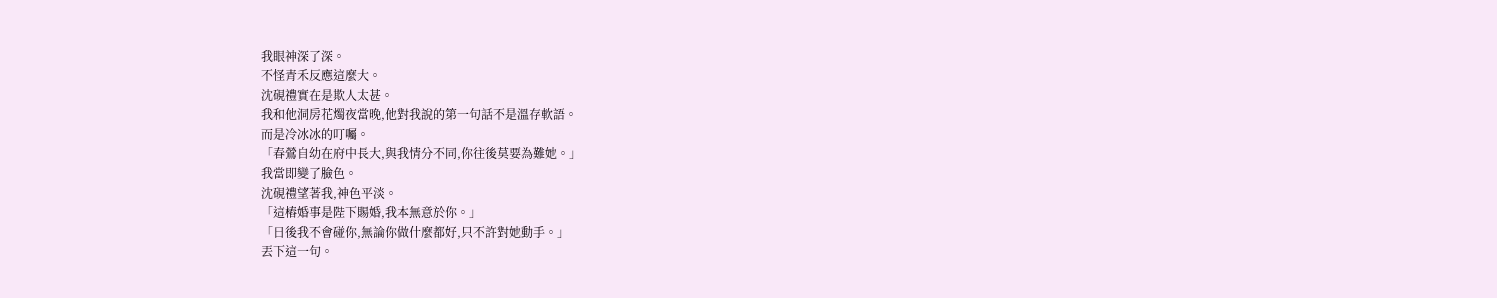我眼神深了深。
不怪青禾反應這麼大。
沈硯禮實在是欺人太甚。
我和他洞房花燭夜當晚,他對我說的第一句話不是溫存軟語。
而是冷冰冰的叮囑。
「春鶯自幼在府中長大,與我情分不同,你往後莫要為難她。」
我當即變了臉色。
沈硯禮望著我,神色平淡。
「這樁婚事是陛下賜婚,我本無意於你。」
「日後我不會碰你,無論你做什麼都好,只不許對她動手。」
丟下這一句。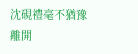沈硯禮毫不猶豫離開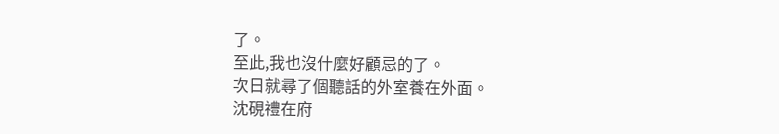了。
至此,我也沒什麼好顧忌的了。
次日就尋了個聽話的外室養在外面。
沈硯禮在府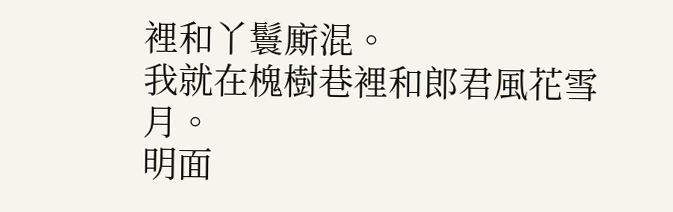裡和丫鬟廝混。
我就在槐樹巷裡和郎君風花雪月。
明面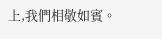上,我們相敬如賓。